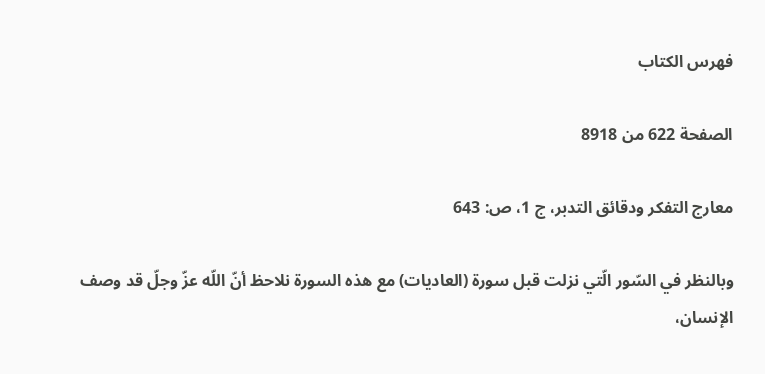فهرس الكتاب

الصفحة 622 من 8918

معارج التفكر ودقائق التدبر، ج 1، ص: 643

وبالنظر في السّور الّتي نزلت قبل سورة (العاديات) مع هذه السورة نلاحظ أنّ اللّه عزّ وجلّ قد وصف الإنسان،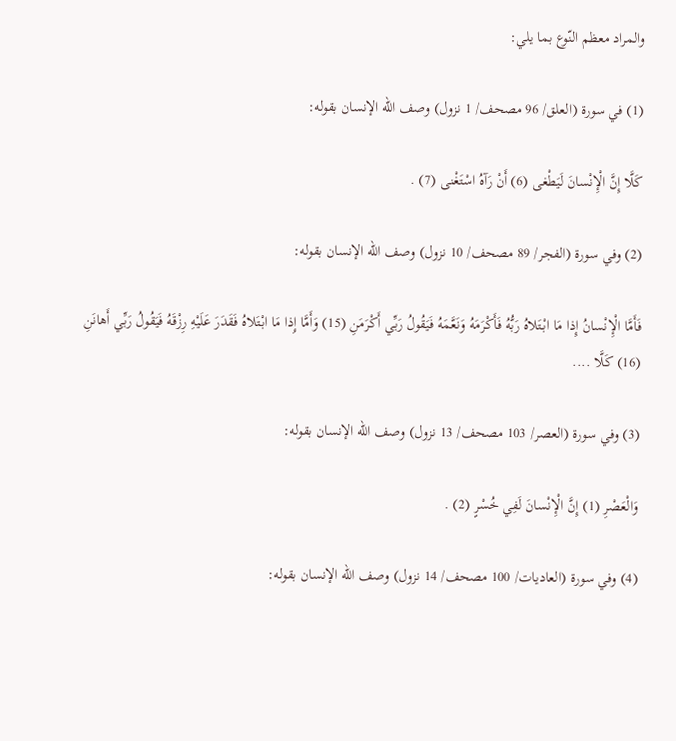والمراد معظم النّوع بما يلي:

(1) في سورة (العلق/ 96 مصحف/ 1 نزول) وصف اللّه الإنسان بقوله:

كَلَّا إِنَّ الْإِنْسانَ لَيَطْغى (6) أَنْ رَآهُ اسْتَغْنى (7) .

(2) وفي سورة (الفجر/ 89 مصحف/ 10 نزول) وصف اللّه الإنسان بقوله:

فَأَمَّا الْإِنْسانُ إِذا مَا ابْتَلاهُ رَبُّهُ فَأَكْرَمَهُ وَنَعَّمَهُ فَيَقُولُ رَبِّي أَكْرَمَنِ (15) وَأَمَّا إِذا مَا ابْتَلاهُ فَقَدَرَ عَلَيْهِ رِزْقَهُ فَيَقُولُ رَبِّي أَهانَنِ (16) كَلَّا ....

(3) وفي سورة (العصر/ 103 مصحف/ 13 نزول) وصف اللّه الإنسان بقوله:

وَالْعَصْرِ (1) إِنَّ الْإِنْسانَ لَفِي خُسْرٍ (2) .

(4) وفي سورة (العاديات/ 100 مصحف/ 14 نزول) وصف اللّه الإنسان بقوله: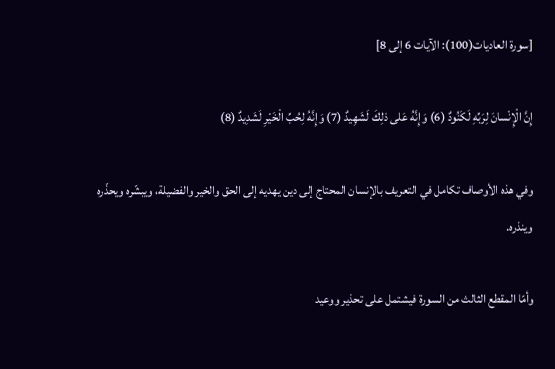[سورة العاديات(100): الآيات 6 إلى 8]

إِنَّ الْإِنْسانَ لِرَبِّهِ لَكَنُودٌ (6) وَإِنَّهُ عَلى ذلِكَ لَشَهِيدٌ (7) وَإِنَّهُ لِحُبِّ الْخَيْرِ لَشَدِيدٌ (8)

وفي هذه الأوصاف تكامل في التعريف بالإنسان المحتاج إلى دين يهديه إلى الحق والخير والفضيلة، ويبشّره ويحذّره وينذره.

وأمّا المقطع الثالث من السورة فيشتمل على تحذير ووعيد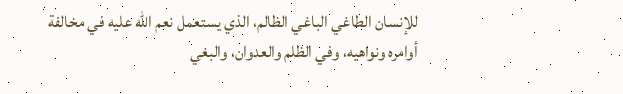للإنسان الطاغي الباغي الظالم، الذي يستعمل نعم اللّه عليه في مخالفة أوامره ونواهيه، وفي الظلم والعدوان، والبغي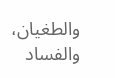والطغيان، والفساد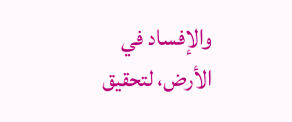والإفساد في الأرض، لتحقيق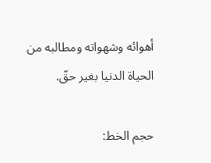أهوائه وشهواته ومطالبه من الحياة الدنيا بغير حقّ.

حجم الخط: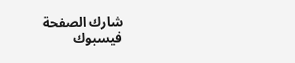شارك الصفحة
فيسبوك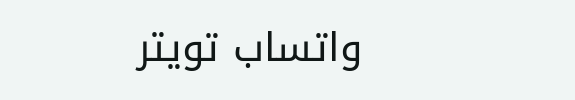واتساب تويتر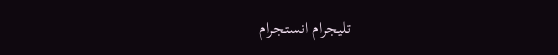تليجرام انستجرام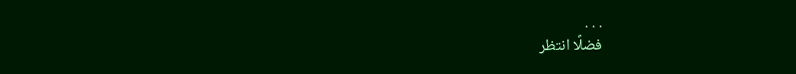. . .
فضلًا انتظر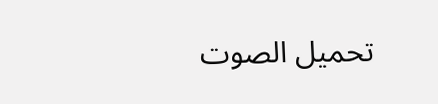تحميل الصوت